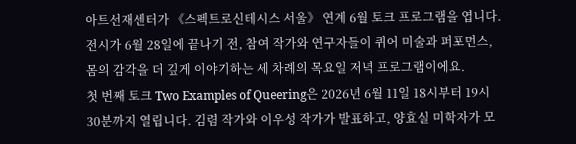아트선재센터가 《스펙트로신테시스 서울》 연계 6월 토크 프로그램을 엽니다. 전시가 6월 28일에 끝나기 전, 참여 작가와 연구자들이 퀴어 미술과 퍼포먼스, 몸의 감각을 더 깊게 이야기하는 세 차례의 목요일 저녁 프로그램이에요.
첫 번째 토크 Two Examples of Queering은 2026년 6월 11일 18시부터 19시 30분까지 열립니다. 김렴 작가와 이우성 작가가 발표하고, 양효실 미학자가 모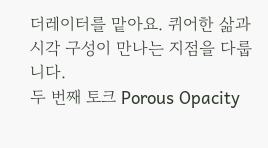더레이터를 맡아요. 퀴어한 삶과 시각 구성이 만나는 지점을 다룹니다.
두 번째 토크 Porous Opacity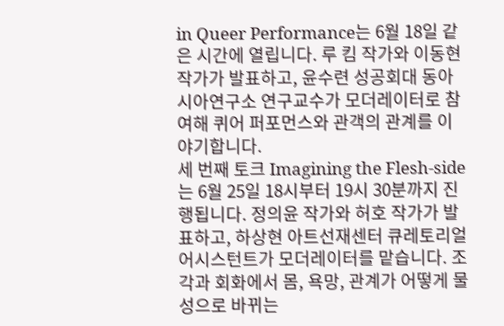in Queer Performance는 6월 18일 같은 시간에 열립니다. 루 킴 작가와 이동현 작가가 발표하고, 윤수련 성공회대 동아시아연구소 연구교수가 모더레이터로 참여해 퀴어 퍼포먼스와 관객의 관계를 이야기합니다.
세 번째 토크 Imagining the Flesh-side는 6월 25일 18시부터 19시 30분까지 진행됩니다. 정의윤 작가와 허호 작가가 발표하고, 하상현 아트선재센터 큐레토리얼 어시스턴트가 모더레이터를 맡습니다. 조각과 회화에서 몸, 욕망, 관계가 어떻게 물성으로 바뀌는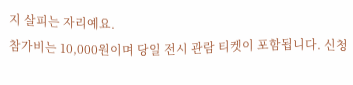지 살피는 자리예요.
참가비는 10,000원이며 당일 전시 관람 티켓이 포함됩니다. 신청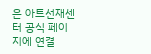은 아트선재센터 공식 페이지에 연결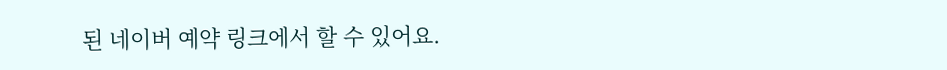된 네이버 예약 링크에서 할 수 있어요.